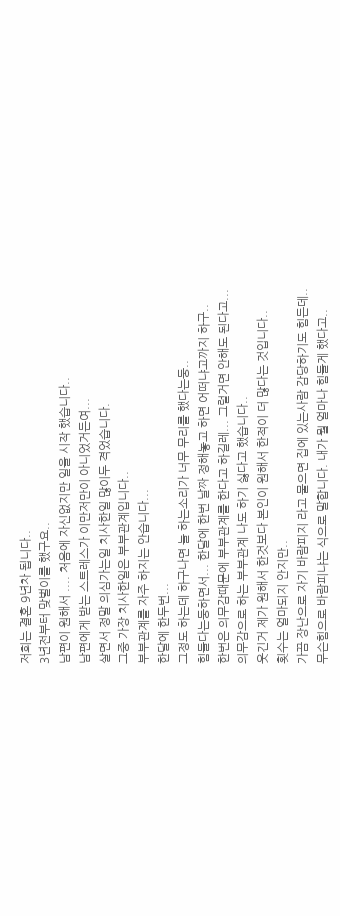저희는 결혼 9년차 됩니다..
3년전부터 맞벌이를 했구요..
남편이 원해서 .... 처음에 자신없지만 일을 시작 했습니다..
남편에게 받는 스트레스가 이만저만이 아니었거든여...
살면서 정말 의심가는일 치사한일 많이두 격었습니다.
그중 가장 치사한일은 부부관계입니다..
부부관계를 자주 하지는 안습니다...
한달에 한두번...
그정도 하는데 하구나면 늘 하는소리가 너무 무리를 했다는둥..
힘들다는둥하면서... 한달에 한번 날짜 정해놓고 하면 어떠냐고까지 하구..
한번은 의무감때문에 부부관계를 한다고 하길레... 그럴거면 안해도 된다고...
의무감으로 하는 부부관계 나도 하기 싫다고 했습니다..
웃긴거 제가 원해서 한것보다 본인이 원해서 한적이 더 많다는 것입니다..
횟수는 얼마되지 안지만..
가끔 장난으로 자기 바람피지 라고 물으면 집에 있는사람 감당하기도 힘든데..
무슨힘으로 바람피냐는 식으로 말합니다. 내가 뭘 얼마나 힘들게 했다고..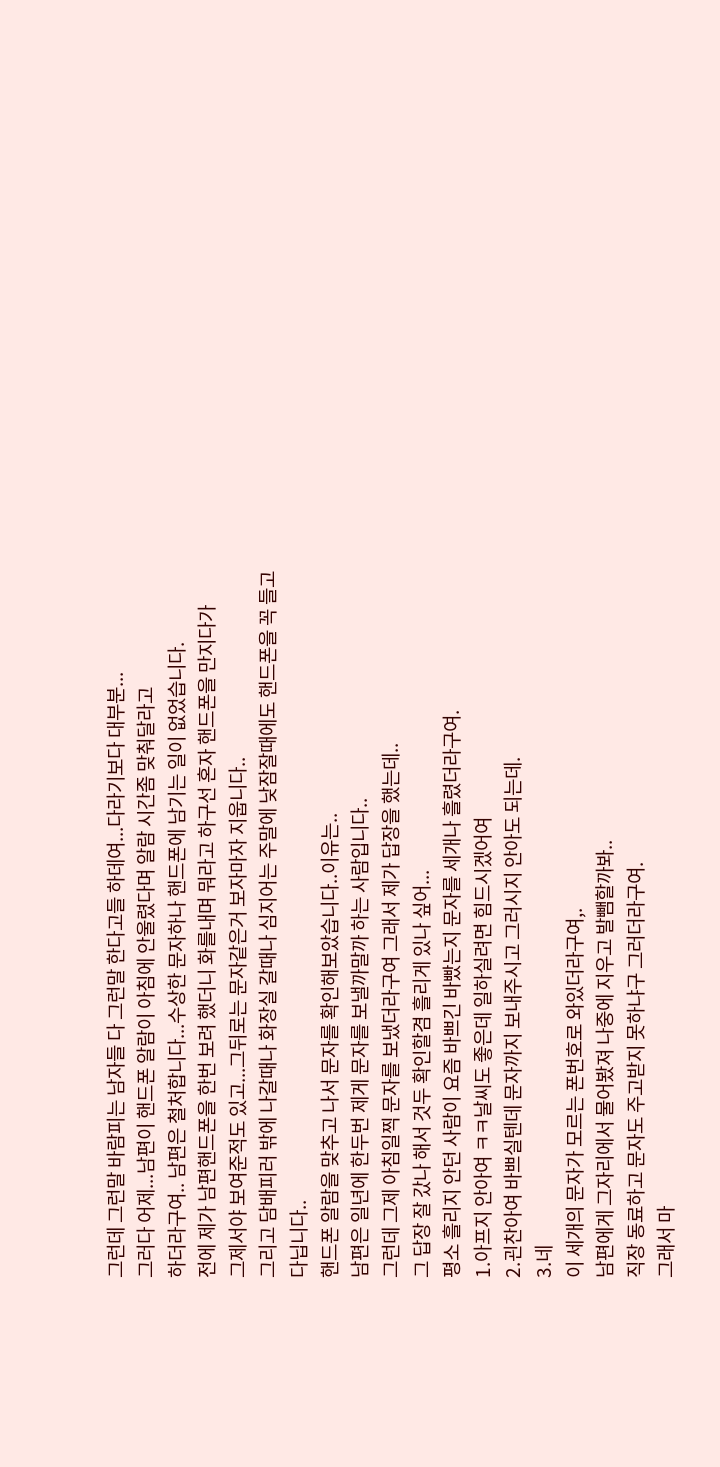그런데 그런말 바람피는 남자들 다 그런말 한다고들 하데여...다라기보다 대부분...
그러다 어제...남편이 핸드폰 알람이 아침에 안울렸다며 알람 시간좀 맞춰달라고
하더라구여.. 남편은 철처합니다...수상한 문자하나 핸드폰에 남기는 일이 없었습니다.
전에 제가 남편핸드폰을 한번 보려 했더니 화를내며 뭐라고 하구선 혼자 핸드폰을 만지다가
그제서야 보여준적도 있고...그뒤로는 문자같은거 보자마자 지웁니다..
그리고 담배피러 밖에 나갈때나 화장실 갈때나 심지어는 주말에 낮잠잘때에도 핸드폰을 꼭 들고
다닙니다..
핸드폰 알람을 맞추고 나서 문자를 확인해보았습니다..이유는..
남편은 일년에 한두번 제게 문자를 보낼까말까 하는 사람입니다..
그런데 그제 아침일찍 문자를 보냈더라구여 그래서 제가 답장을 했는데..
그 답장 잘 갔나 해서 것두 확인할겸 흘리게 있나 싶어...
평소 흘리지 안던 사람이 요즘 바쁘긴 바빴는지 문자를 세개나 흘렸더라구여.
1.아프지 안아여 ㅋㅋ날씨도 좋은데 일하실려면 힘드시겠어여
2.괸찬아여 바쁘실텐데 문자까지 보내주시고 그러시지 안아도 되는데.
3.네
이 세개의 문자가 모르는 폰번호로 와있더라구여,.
남편에게 그자리에서 물어봤져 나중에 지우고 발뺌할까봐..
직장 동료하고 문자도 주고받지 못하냐구 그러더라구여.
그래서 마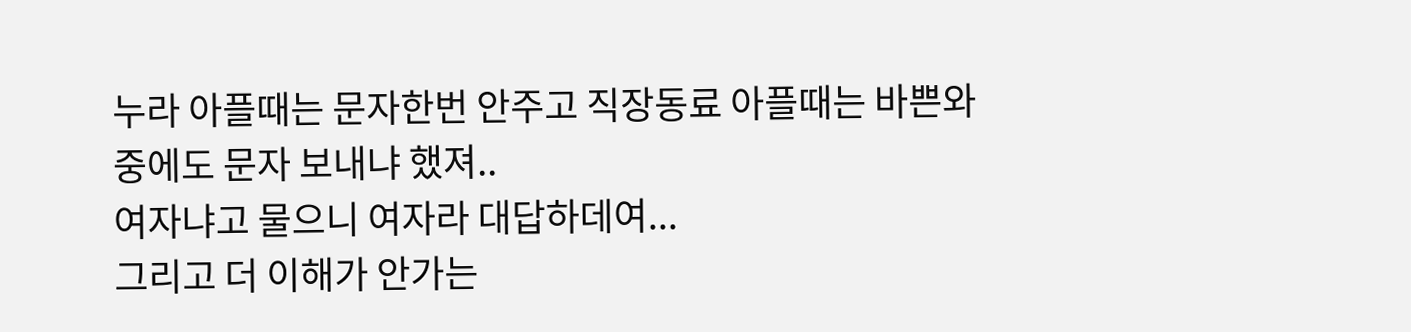누라 아플때는 문자한번 안주고 직장동료 아플때는 바쁜와중에도 문자 보내냐 했져..
여자냐고 물으니 여자라 대답하데여...
그리고 더 이해가 안가는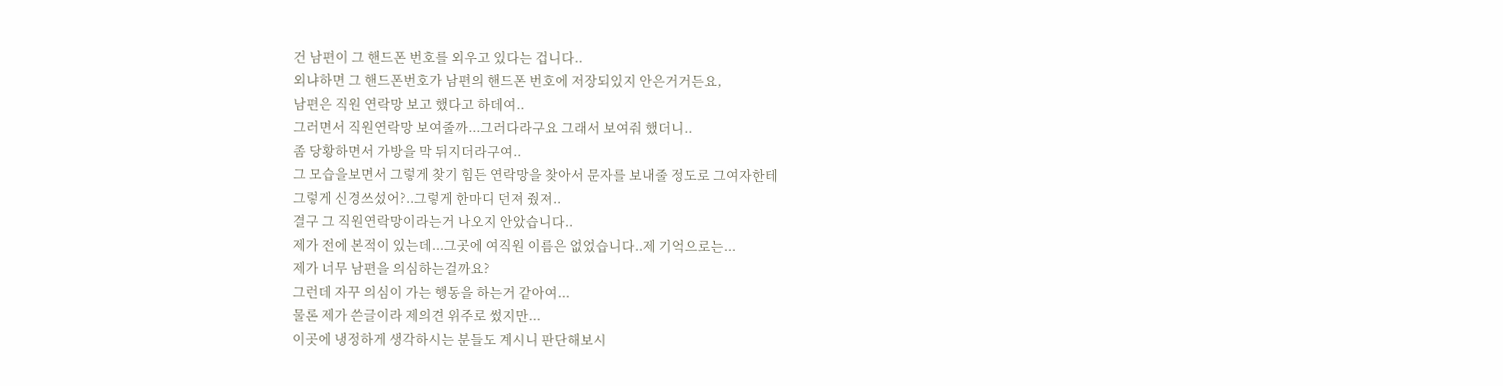건 남편이 그 핸드폰 번호를 외우고 있다는 겁니다..
외냐하면 그 핸드폰번호가 남편의 핸드폰 번호에 저장되있지 안은거거든요,
남편은 직원 연락망 보고 했다고 하데여..
그러면서 직원연락망 보여줄까...그러다라구요 그래서 보여줘 했더니..
좀 당황하면서 가방을 막 뒤지더라구여..
그 모습을보면서 그렇게 찾기 힘든 연락망을 찾아서 문자를 보내줄 정도로 그여자한테
그렇게 신경쓰섰어?..그렇게 한마디 던져 줬져..
결구 그 직원연락망이라는거 나오지 안았습니다..
제가 전에 본적이 있는데...그곳에 여직원 이름은 없었습니다..제 기억으로는...
제가 너무 남편을 의심하는걸까요?
그런데 자꾸 의심이 가는 행동을 하는거 같아여...
물론 제가 쓴글이라 제의견 위주로 썼지만...
이곳에 냉정하게 생각하시는 분들도 계시니 판단해보시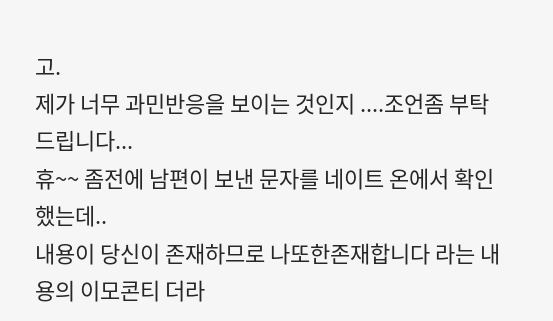고.
제가 너무 과민반응을 보이는 것인지 ....조언좀 부탁드립니다...
휴~~ 좀전에 남편이 보낸 문자를 네이트 온에서 확인했는데..
내용이 당신이 존재하므로 나또한존재합니다 라는 내용의 이모콘티 더라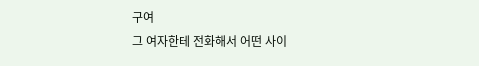구여
그 여자한테 전화해서 어떤 사이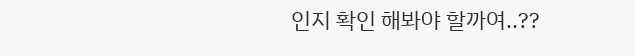인지 확인 해봐야 할까여..??